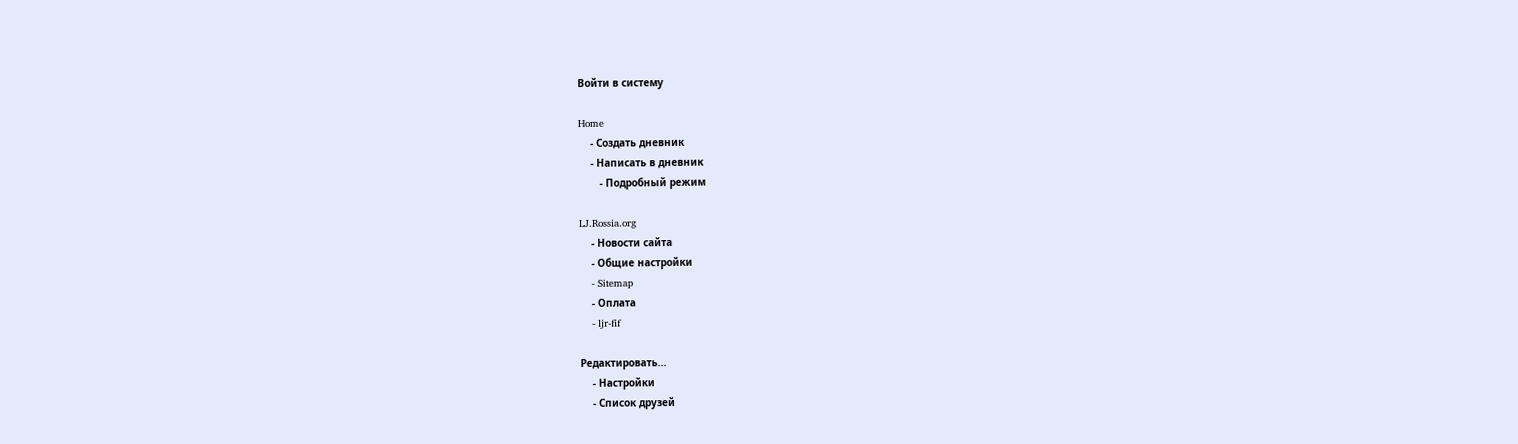Войти в систему

Home
    - Создать дневник
    - Написать в дневник
       - Подробный режим

LJ.Rossia.org
    - Новости сайта
    - Общие настройки
    - Sitemap
    - Оплата
    - ljr-fif

Редактировать...
    - Настройки
    - Список друзей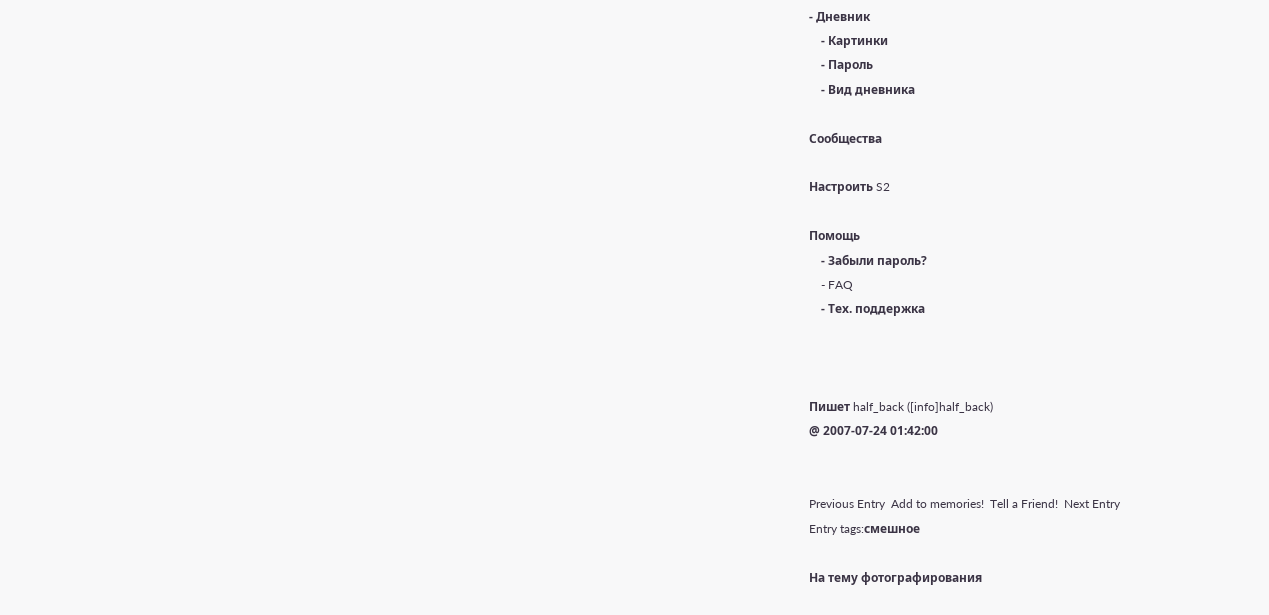- Дневник
    - Картинки
    - Пароль
    - Вид дневника

Сообщества

Настроить S2

Помощь
    - Забыли пароль?
    - FAQ
    - Тех. поддержка



Пишет half_back ([info]half_back)
@ 2007-07-24 01:42:00


Previous Entry  Add to memories!  Tell a Friend!  Next Entry
Entry tags:смешное

На тему фотографирования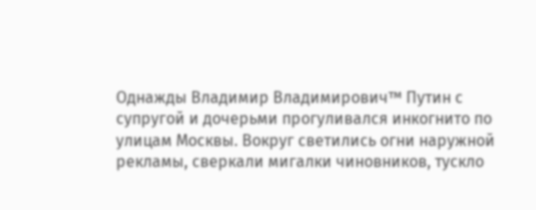Однажды Владимир Владимирович™ Путин с супругой и дочерьми прогуливался инкогнито по улицам Москвы. Вокруг светились огни наружной рекламы, сверкали мигалки чиновников, тускло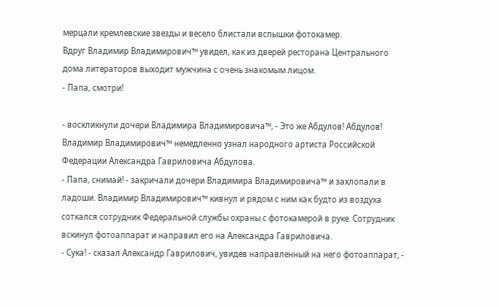мерцали кремлевские звезды и весело блистали вспышки фотокамер.
Вдруг Владимир Владимирович™ увидел, как из дверей ресторана Центрального дома литераторов выходит мужчина с очень знакомым лицом.
- Папа, смотри!

- воскликнули дочери Владимира Владимировича™, - Это же Абдулов! Абдулов!
Владимир Владимирович™ немедленно узнал народного артиста Российской Федерации Александра Гавриловича Абдулова.
- Папа, снимай! - закричали дочери Владимира Владимировича™ и захлопали в ладоши. Владимир Владимирович™ кивнул и рядом с ним как будто из воздуха соткался сотрудник Федеральной службы охраны с фотокамерой в руке. Сотрудник вскинул фотоаппарат и направил его на Александра Гавриловича.
- Сука! - сказал Александр Гаврилович, увидев направленный на него фотоаппарат, -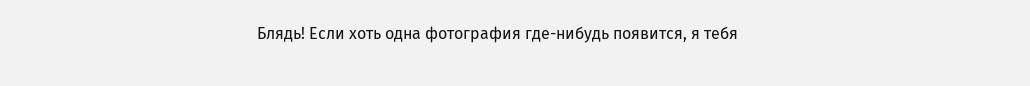Блядь! Если хоть одна фотография где-нибудь появится, я тебя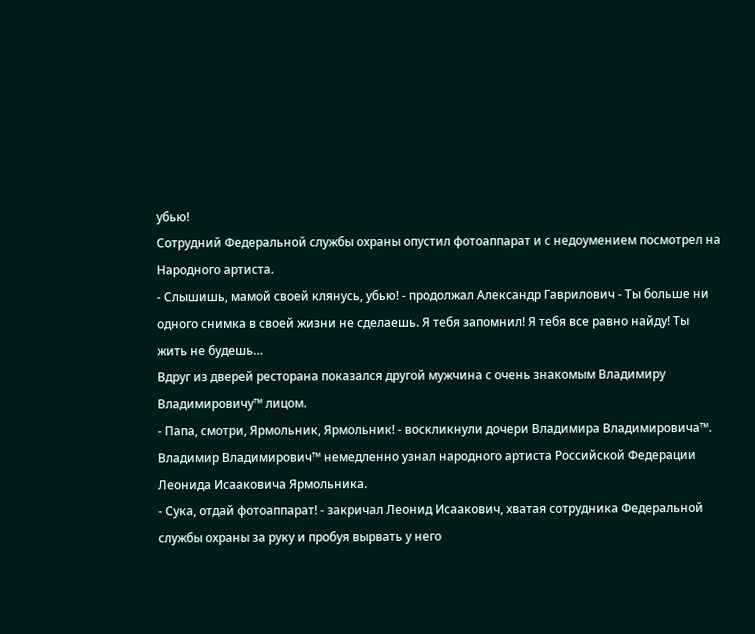убью!
Сотрудний Федеральной службы охраны опустил фотоаппарат и с недоумением посмотрел на Народного артиста.
- Слышишь, мамой своей клянусь, убью! - продолжал Александр Гаврилович - Ты больше ни одного снимка в своей жизни не сделаешь. Я тебя запомнил! Я тебя все равно найду! Ты жить не будешь…
Вдруг из дверей ресторана показался другой мужчина с очень знакомым Владимиру Владимировичу™ лицом.
- Папа, смотри, Ярмольник, Ярмольник! - воскликнули дочери Владимира Владимировича™.
Владимир Владимирович™ немедленно узнал народного артиста Российской Федерации Леонида Исааковича Ярмольника.
- Сука, отдай фотоаппарат! - закричал Леонид Исаакович, хватая сотрудника Федеральной службы охраны за руку и пробуя вырвать у него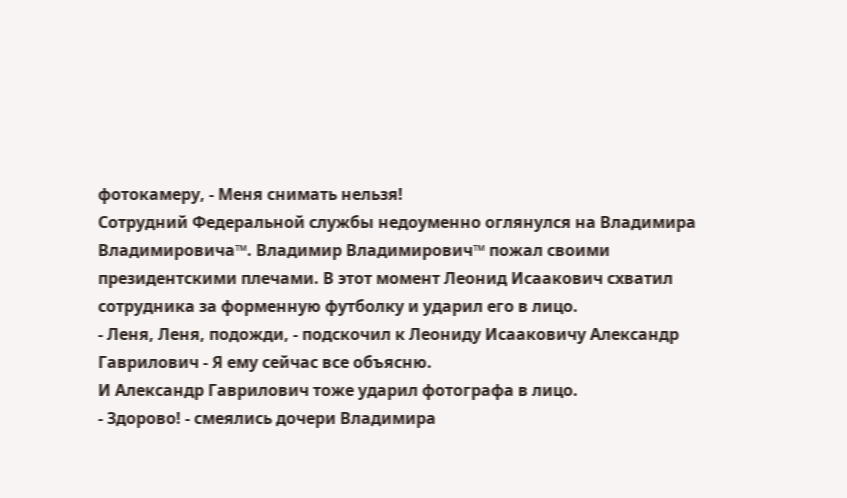фотокамеру, - Меня снимать нельзя!
Сотрудний Федеральной службы недоуменно оглянулся на Владимира Владимировича™. Владимир Владимирович™ пожал своими президентскими плечами. В этот момент Леонид Исаакович схватил сотрудника за форменную футболку и ударил его в лицо.
- Леня, Леня, подожди, - подскочил к Леониду Исааковичу Александр Гаврилович - Я ему сейчас все объясню.
И Александр Гаврилович тоже ударил фотографа в лицо.
- Здорово! - смеялись дочери Владимира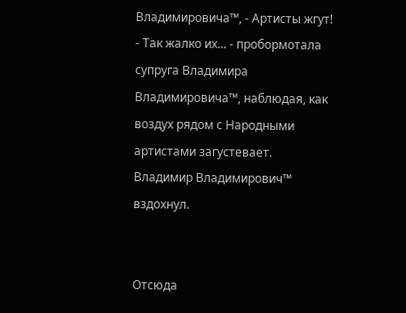Владимировича™, - Артисты жгут!
- Так жалко их... - пробормотала супруга Владимира Владимировича™, наблюдая, как воздух рядом с Народными артистами загустевает.
Владимир Владимирович™ вздохнул.


Отсюда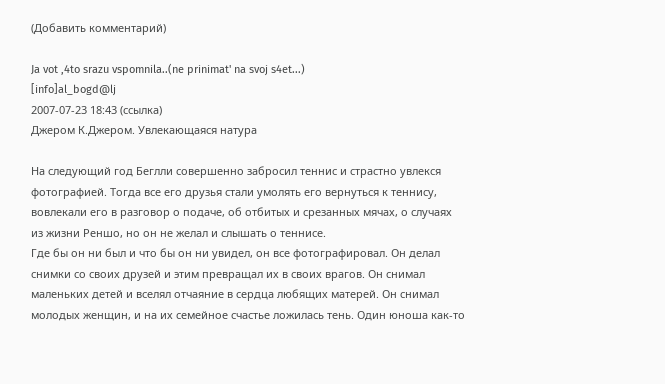(Добавить комментарий)

Ja vot ,4to srazu vspomnila..(ne prinimat' na svoj s4et...)
[info]al_bogd@lj
2007-07-23 18:43 (ссылка)
Джером К.Джером. Увлекающаяся натура

На следующий год Беглли совершенно забросил теннис и страстно увлекся
фотографией. Тогда все его друзья стали умолять его вернуться к теннису,
вовлекали его в разговор о подаче, об отбитых и срезанных мячах, о случаях
из жизни Реншо, но он не желал и слышать о теннисе.
Где бы он ни был и что бы он ни увидел, он все фотографировал. Он делал
снимки со своих друзей и этим превращал их в своих врагов. Он снимал
маленьких детей и вселял отчаяние в сердца любящих матерей. Он снимал
молодых женщин, и на их семейное счастье ложилась тень. Один юноша как-то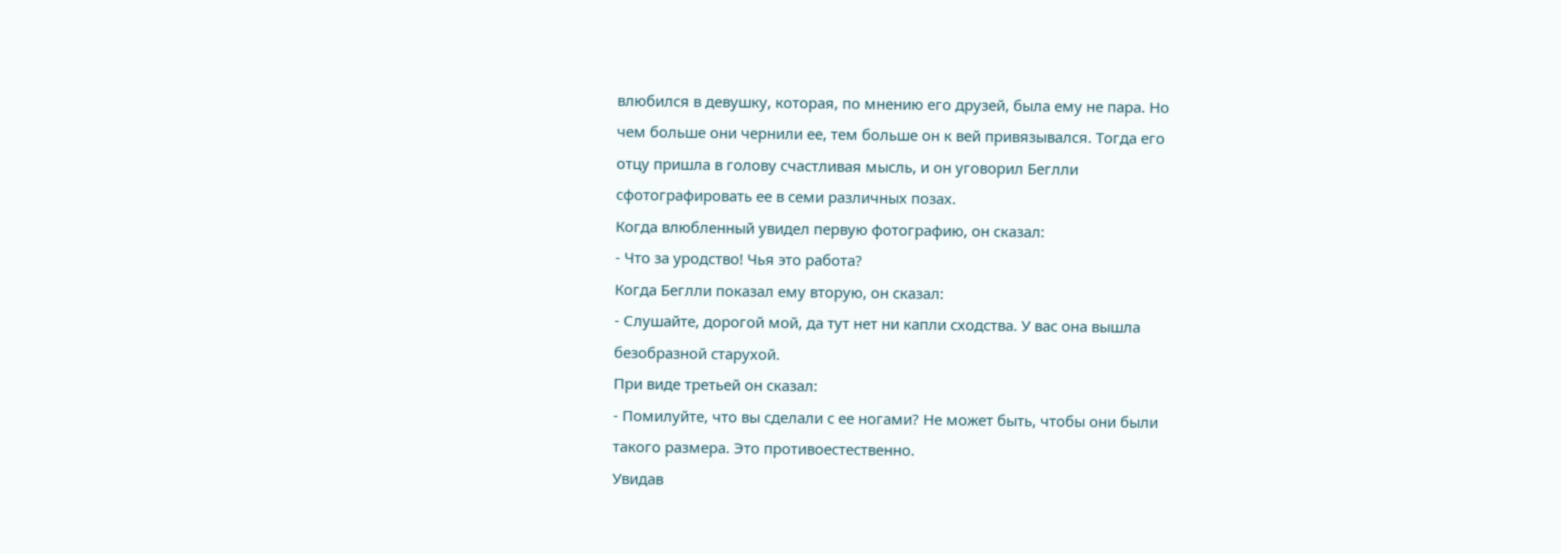влюбился в девушку, которая, по мнению его друзей, была ему не пара. Но
чем больше они чернили ее, тем больше он к вей привязывался. Тогда его
отцу пришла в голову счастливая мысль, и он уговорил Беглли
сфотографировать ее в семи различных позах.
Когда влюбленный увидел первую фотографию, он сказал:
- Что за уродство! Чья это работа?
Когда Беглли показал ему вторую, он сказал:
- Слушайте, дорогой мой, да тут нет ни капли сходства. У вас она вышла
безобразной старухой.
При виде третьей он сказал:
- Помилуйте, что вы сделали с ее ногами? Не может быть, чтобы они были
такого размера. Это противоестественно.
Увидав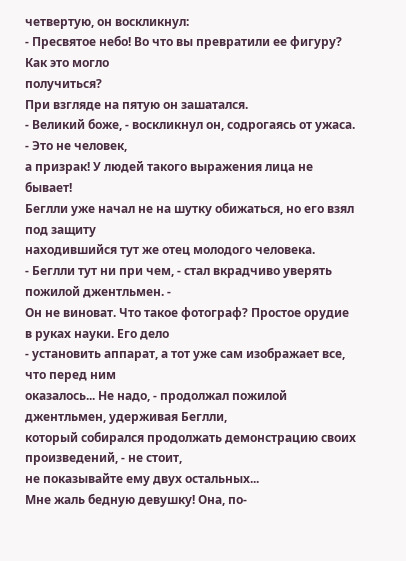четвертую, он воскликнул:
- Пресвятое небо! Во что вы превратили ее фигуру? Как это могло
получиться?
При взгляде на пятую он зашатался.
- Великий боже, - воскликнул он, содрогаясь от ужаса. - Это не человек,
а призрак! У людей такого выражения лица не бывает!
Беглли уже начал не на шутку обижаться, но его взял под защиту
находившийся тут же отец молодого человека.
- Беглли тут ни при чем, - стал вкрадчиво уверять пожилой джентльмен. -
Он не виноват. Что такое фотограф? Простое орудие в руках науки. Его дело
- установить аппарат, а тот уже сам изображает все, что перед ним
оказалось... Не надо, - продолжал пожилой джентльмен, удерживая Беглли,
который собирался продолжать демонстрацию своих произведений, - не стоит,
не показывайте ему двух остальных...
Мне жаль бедную девушку! Она, по-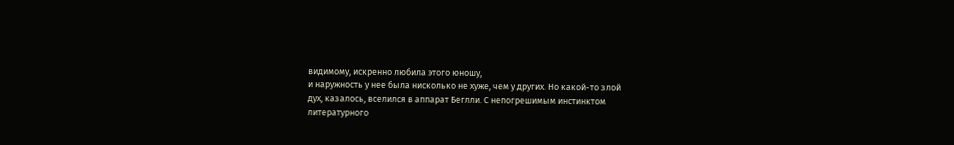видимому, искренно любила этого юношу,
и наружность у нее была нисколько не хуже, чем у других. Но какой-то злой
дух, казалось, вселился в аппарат Беглли. С непогрешимым инстинктом
литературного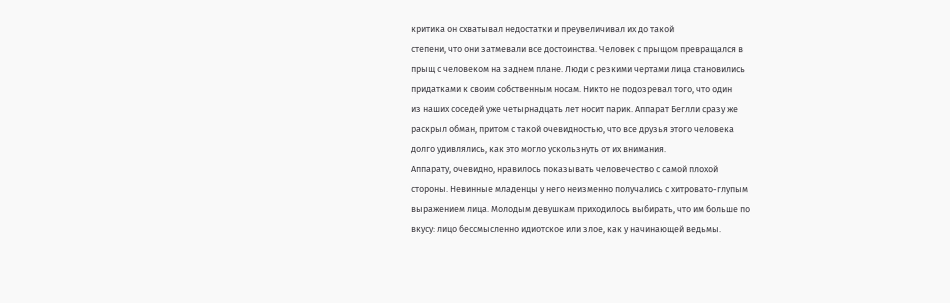критика он схватывал недостатки и преувеличивал их до такой
степени, что они затмевали все достоинства. Человек с прыщом превращался в
прыщ с человеком на заднем плане. Люди с резкими чертами лица становились
придатками к своим собственным носам. Никто не подозревал того, что один
из наших соседей уже четырнадцать лет носит парик. Аппарат Беглли сразу же
раскрыл обман, притом с такой очевидностью, что все друзья этого человека
долго удивлялись, как это могло ускользнуть от их внимания.
Аппарату, очевидно, нравилось показывать человечество с самой плохой
стороны. Невинные младенцы у него неизменно получались с хитровато-глупым
выражением лица. Молодым девушкам приходилось выбирать, что им больше по
вкусу: лицо бессмысленно идиотское или злое, как у начинающей ведьмы.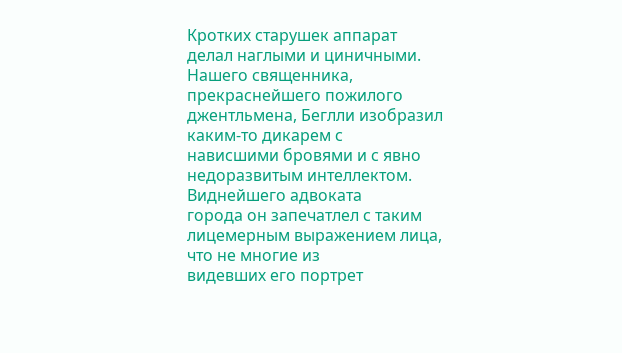Кротких старушек аппарат делал наглыми и циничными. Нашего священника,
прекраснейшего пожилого джентльмена, Беглли изобразил каким-то дикарем с
нависшими бровями и с явно недоразвитым интеллектом. Виднейшего адвоката
города он запечатлел с таким лицемерным выражением лица, что не многие из
видевших его портрет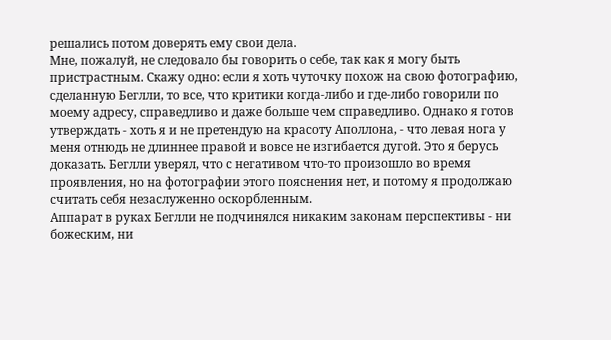решались потом доверять ему свои дела.
Мне, пожалуй, не следовало бы говорить о себе, так как я могу быть
пристрастным. Скажу одно: если я хоть чуточку похож на свою фотографию,
сделанную Беглли, то все, что критики когда-либо и где-либо говорили по
моему адресу, справедливо и даже больше чем справедливо. Однако я готов
утверждать - хоть я и не претендую на красоту Аполлона, - что левая нога у
меня отнюдь не длиннее правой и вовсе не изгибается дугой. Это я берусь
доказать. Беглли уверял, что с негативом что-то произошло во время
проявления, но на фотографии этого пояснения нет, и потому я продолжаю
считать себя незаслуженно оскорбленным.
Аппарат в руках Беглли не подчинялся никаким законам перспективы - ни
божеским, ни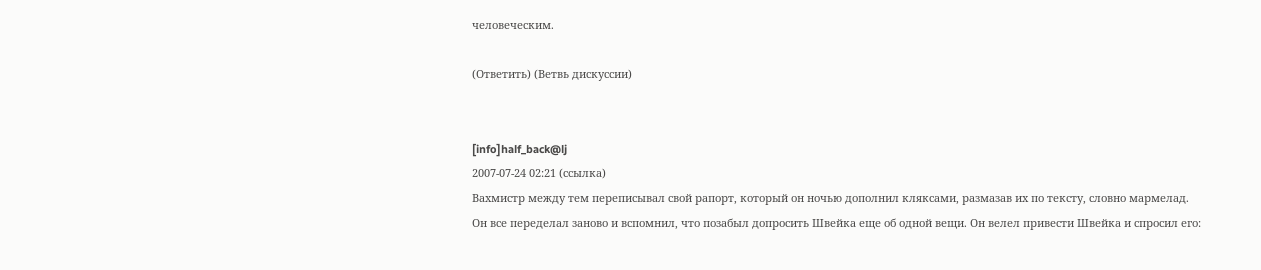человеческим.

(Ответить) (Ветвь дискуссии)


[info]half_back@lj
2007-07-24 02:21 (ссылка)
Вахмистр между тем переписывал свой рапорт, который он ночью дополнил кляксами, размазав их по тексту, словно мармелад.
Он все переделал заново и вспомнил, что позабыл допросить Швейка еще об одной вещи. Он велел привести Швейка и спросил его: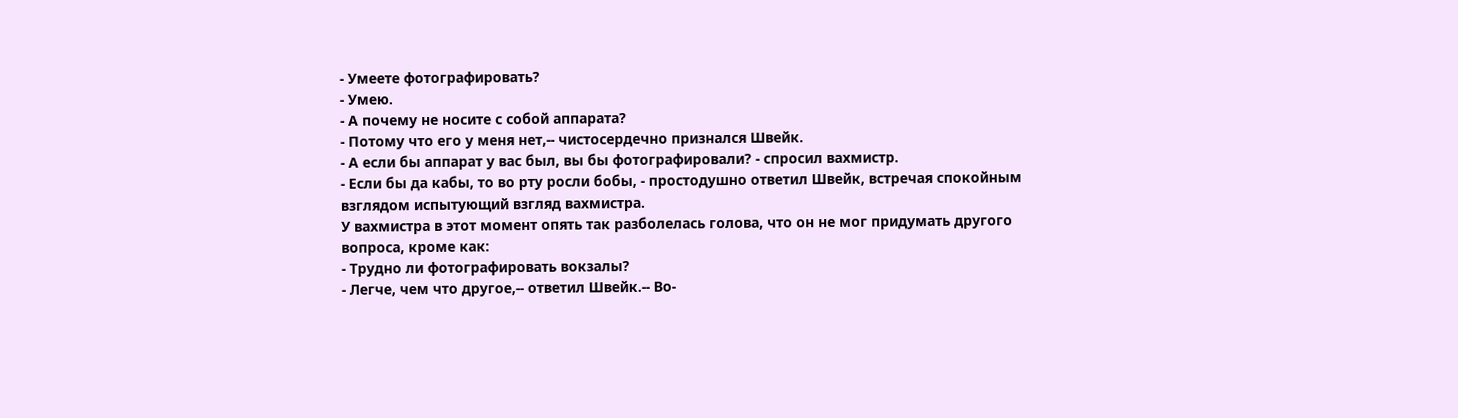- Умеете фотографировать?
- Умею.
- А почему не носите с собой аппарата?
- Потому что его у меня нет,-- чистосердечно признался Швейк.
- А если бы аппарат у вас был, вы бы фотографировали? - спросил вахмистр.
- Если бы да кабы, то во рту росли бобы, - простодушно ответил Швейк, встречая спокойным взглядом испытующий взгляд вахмистра.
У вахмистра в этот момент опять так разболелась голова, что он не мог придумать другого вопроса, кроме как:
- Трудно ли фотографировать вокзалы?
- Легче, чем что другое,-- ответил Швейк.-- Во-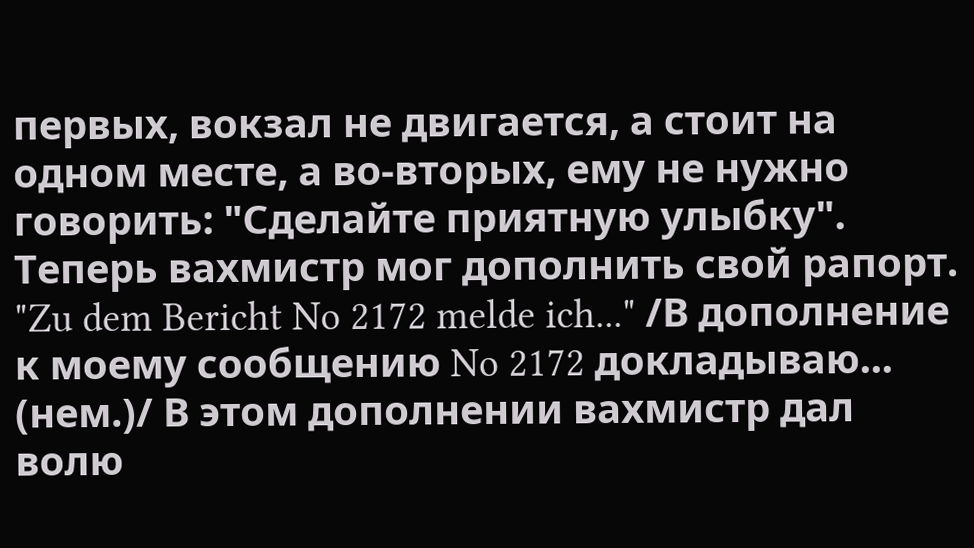первых, вокзал не двигается, а стоит на одном месте, а во-вторых, ему не нужно говорить: "Сделайте приятную улыбку".
Теперь вахмистр мог дополнить свой рапорт. "Zu dem Bericht No 2172 melde ich..." /В дополнение к моему сообщению No 2172 докладываю... (нем.)/ В этом дополнении вахмистр дал волю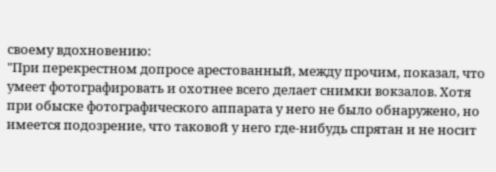своему вдохновению:
"При перекрестном допросе арестованный, между прочим, показал, что умеет фотографировать и охотнее всего делает снимки вокзалов. Хотя при обыске фотографического аппарата у него не было обнаружено, но имеется подозрение, что таковой у него где-нибудь спрятан и не носит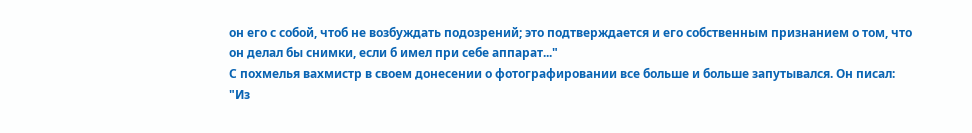он его с собой, чтоб не возбуждать подозрений; это подтверждается и его собственным признанием о том, что он делал бы снимки, если б имел при себе аппарат..."
С похмелья вахмистр в своем донесении о фотографировании все больше и больше запутывался. Он писал:
"Из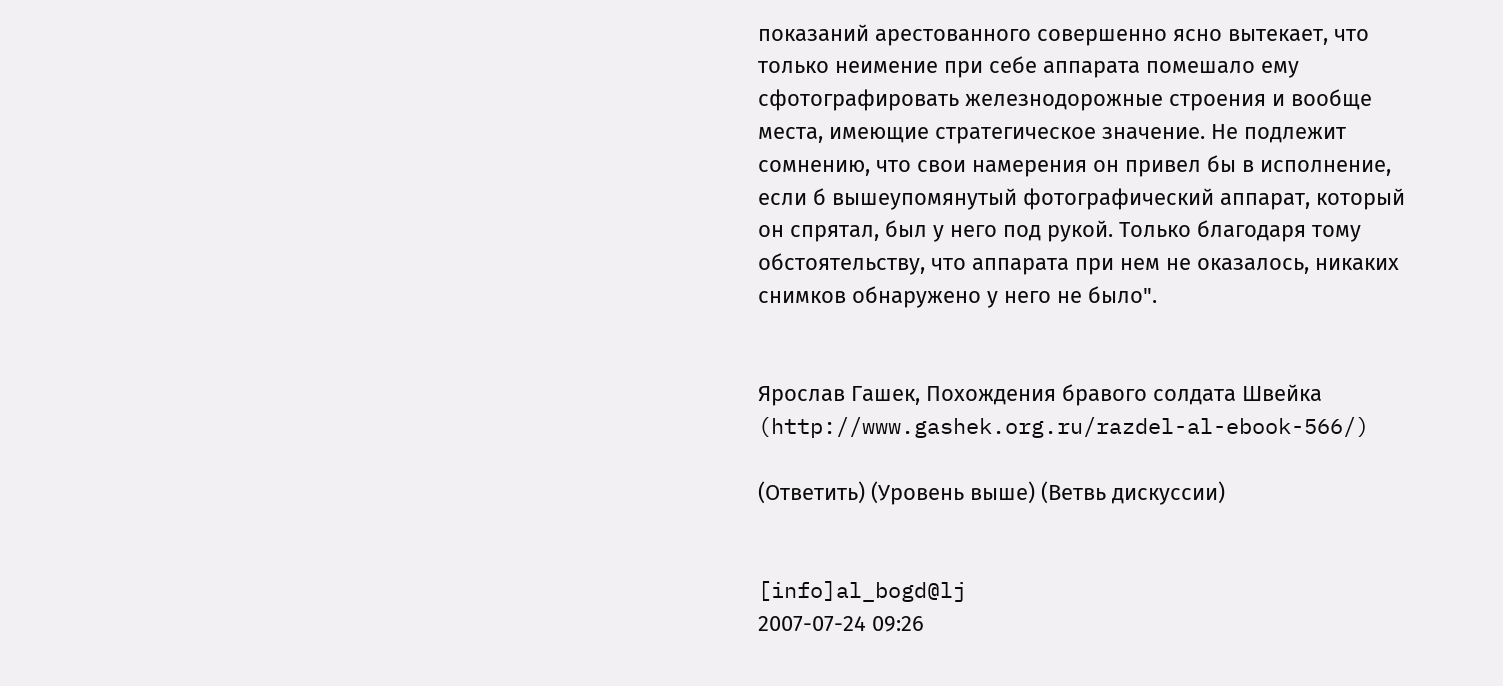показаний арестованного совершенно ясно вытекает, что только неимение при себе аппарата помешало ему сфотографировать железнодорожные строения и вообще места, имеющие стратегическое значение. Не подлежит сомнению, что свои намерения он привел бы в исполнение, если б вышеупомянутый фотографический аппарат, который он спрятал, был у него под рукой. Только благодаря тому обстоятельству, что аппарата при нем не оказалось, никаких снимков обнаружено у него не было".


Ярослав Гашек, Похождения бравого солдата Швейка (http://www.gashek.org.ru/razdel-al-ebook-566/)

(Ответить) (Уровень выше) (Ветвь дискуссии)


[info]al_bogd@lj
2007-07-24 09:26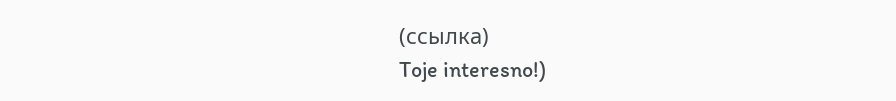(ссылка)
Toje interesno!)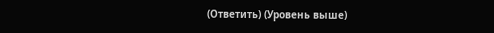(Ответить) (Уровень выше)